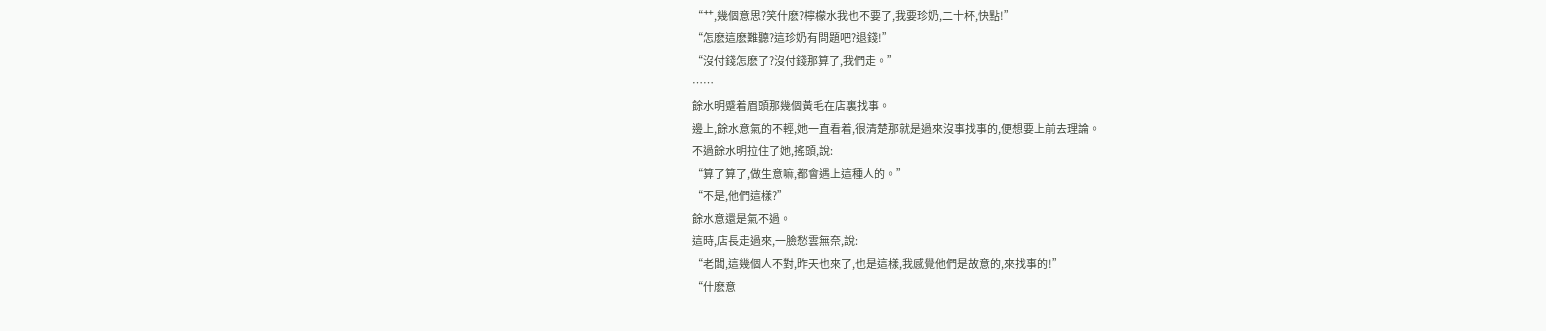“艹,幾個意思?笑什麽?檸檬水我也不要了,我要珍奶,二十杯,快點!”
“怎麽這麽難聽?這珍奶有問題吧?退錢!”
“沒付錢怎麽了?沒付錢那算了,我們走。”
……
餘水明蹙着眉頭那幾個黃毛在店裏找事。
邊上,餘水意氣的不輕,她一直看着,很清楚那就是過來沒事找事的,便想要上前去理論。
不過餘水明拉住了她,搖頭,說:
“算了算了,做生意嘛,都會遇上這種人的。”
“不是,他們這樣?”
餘水意還是氣不過。
這時,店長走過來,一臉愁雲無奈,說:
“老闆,這幾個人不對,昨天也來了,也是這樣,我感覺他們是故意的,來找事的!”
“什麽意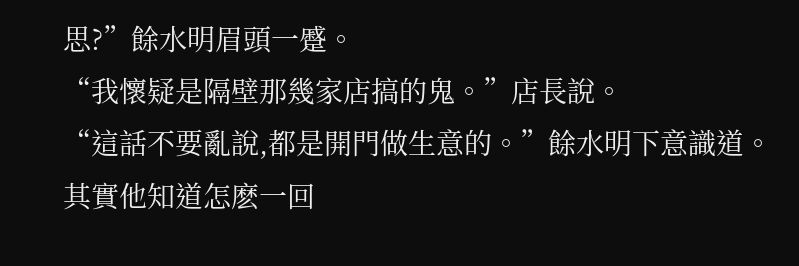思?”餘水明眉頭一蹙。
“我懷疑是隔壁那幾家店搞的鬼。”店長說。
“這話不要亂說,都是開門做生意的。”餘水明下意識道。
其實他知道怎麽一回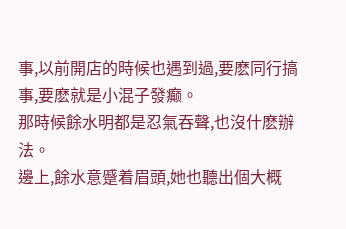事,以前開店的時候也遇到過,要麽同行搞事,要麽就是小混子發癫。
那時候餘水明都是忍氣吞聲,也沒什麽辦法。
邊上,餘水意蹙着眉頭,她也聽出個大概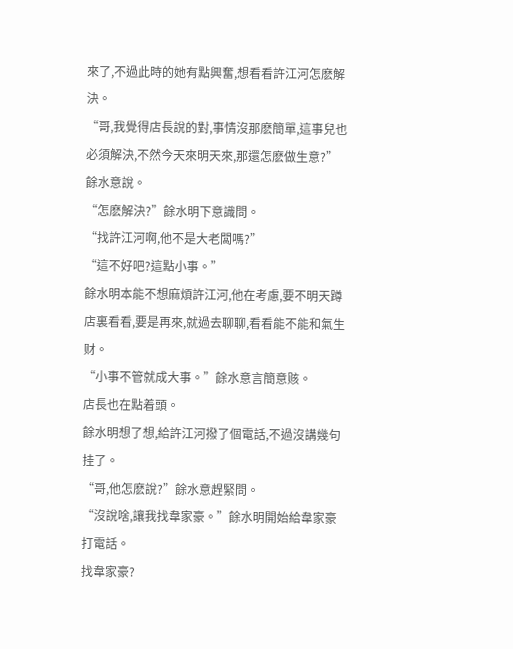來了,不過此時的她有點興奮,想看看許江河怎麽解決。
“哥,我覺得店長說的對,事情沒那麽簡單,這事兒也必須解決,不然今天來明天來,那還怎麽做生意?”餘水意說。
“怎麽解決?”餘水明下意識問。
“找許江河啊,他不是大老闆嗎?”
“這不好吧?這點小事。”
餘水明本能不想麻煩許江河,他在考慮,要不明天蹲店裏看看,要是再來,就過去聊聊,看看能不能和氣生财。
“小事不管就成大事。”餘水意言簡意赅。
店長也在點着頭。
餘水明想了想,給許江河撥了個電話,不過沒講幾句挂了。
“哥,他怎麽說?”餘水意趕緊問。
“沒說啥,讓我找韋家豪。”餘水明開始給韋家豪打電話。
找韋家豪?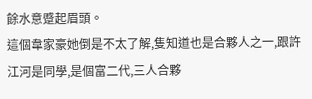餘水意蹙起眉頭。
這個韋家豪她倒是不太了解,隻知道也是合夥人之一,跟許江河是同學,是個富二代,三人合夥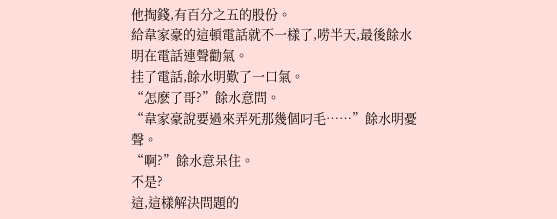他掏錢,有百分之五的股份。
給韋家豪的這頓電話就不一樣了,唠半天,最後餘水明在電話連聲勸氣。
挂了電話,餘水明歎了一口氣。
“怎麽了哥?”餘水意問。
“韋家豪說要過來弄死那幾個叼毛……”餘水明憂聲。
“啊?”餘水意呆住。
不是?
這,這樣解決問題的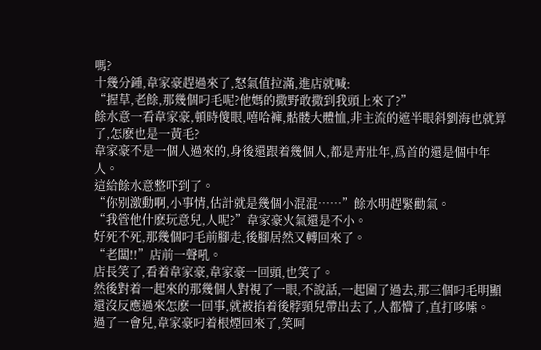嗎?
十幾分鍾,韋家豪趕過來了,怒氣值拉滿,進店就喊:
“握草,老餘,那幾個叼毛呢?他媽的撒野敢撒到我頭上來了?”
餘水意一看韋家豪,頓時傻眼,嘻哈褲,骷髅大體恤,非主流的遮半眼斜劉海也就算了,怎麽也是一黃毛?
韋家豪不是一個人過來的,身後還跟着幾個人,都是青壯年,爲首的還是個中年人。
這給餘水意整吓到了。
“你别激動啊,小事情,估計就是幾個小混混……”餘水明趕緊勸氣。
“我管他什麽玩意兒,人呢?”韋家豪火氣還是不小。
好死不死,那幾個叼毛前腳走,後腳居然又轉回來了。
“老闆!!”店前一聲吼。
店長笑了,看着韋家豪,韋家豪一回頭,也笑了。
然後對着一起來的那幾個人對視了一眼,不說話,一起圍了過去,那三個叼毛明顯還沒反應過來怎麽一回事,就被掐着後脖頸兒帶出去了,人都懵了,直打哆嗦。
過了一會兒,韋家豪叼着根煙回來了,笑呵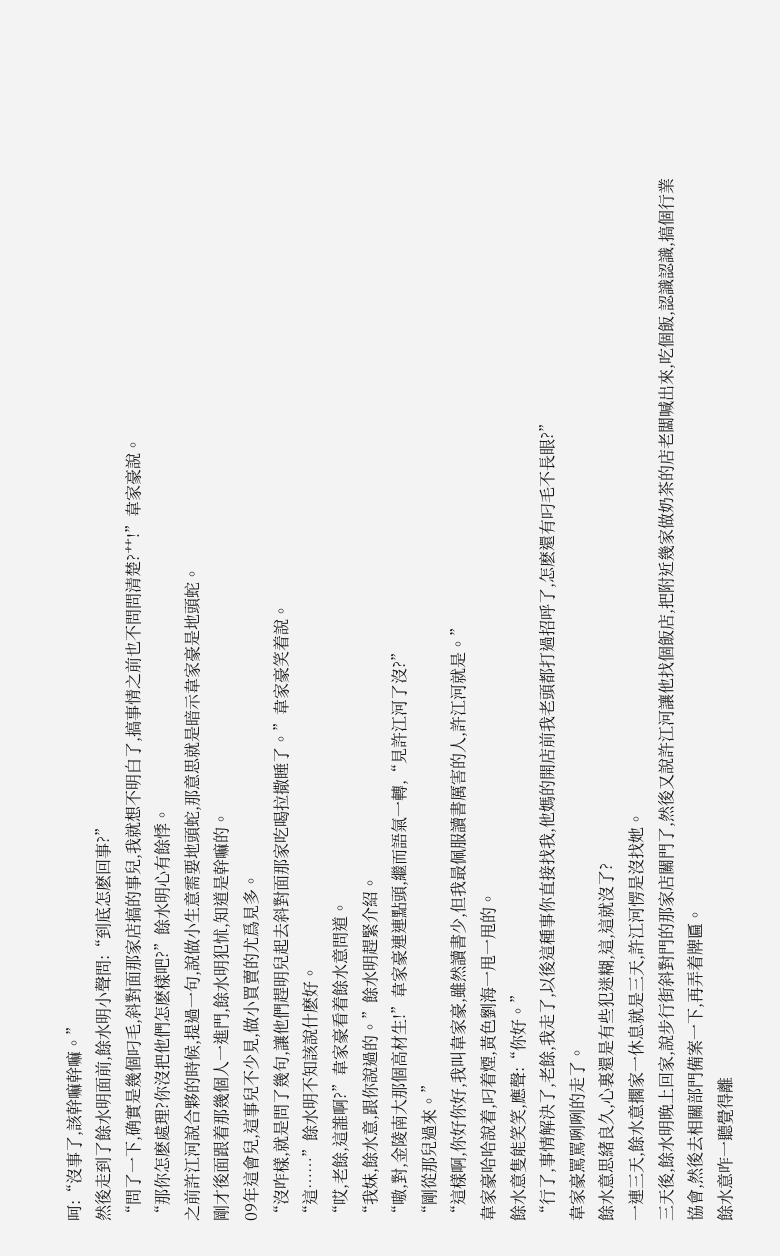呵:“沒事了,該幹嘛幹嘛。”
然後走到了餘水明面前,餘水明小聲問:“到底怎麽回事?”
“問了一下,确實是幾個叼毛,斜對面那家店搞的事兒,我就想不明白了,搞事情之前也不問問清楚?艹!”韋家豪說。
“那你怎麽處理?你沒把他們怎麽樣吧?”餘水明心有餘悸。
之前許江河說合夥的時候,提過一句,說做小生意需要地頭蛇,那意思就是暗示韋家豪是地頭蛇。
剛才後面跟着那幾個人一進門,餘水明犯怵,知道是幹嘛的。
09年這會兒,這事兒不少見,做小買賣的尤爲見多。
“沒咋樣,就是問了幾句,讓他們趕明兒起去斜對面那家吃喝拉撒睡了。”韋家豪笑着說。
“這……”餘水明不知該說什麽好。
“哎,老餘,這誰啊?”韋家豪看着餘水意問道。
“我妹,餘水意,跟你說過的。”餘水明趕緊介紹。
“嗷,對,金陵南大那個高材生!”韋家豪連連點頭,繼而語氣一轉,“見許江河了沒?”
“剛從那兒過來。”
“這樣啊,你好你好,我叫韋家豪,雖然讀書少,但我最佩服讀書厲害的人,許江河就是。”
韋家豪哈哈說着,叼着煙,黃色劉海一甩一甩的。
餘水意隻能笑笑,應聲:“你好。”
“行了,事情解決了,老餘,我走了,以後這種事你直接找我,他媽的開店前我老頭都打過招呼了,怎麽還有叼毛不長眼?”
韋家豪罵罵咧咧的走了。
餘水意思緒良久,心裏還是有些犯迷糊,這,這就沒了?
一連三天,餘水意擱家一休息就是三天,許江河愣是沒找她。
三天後,餘水明晚上回家,說步行街斜對門的那家店關門了,然後又說許江河讓他找個飯店,把附近幾家做奶茶的店老闆喊出來,吃個飯,認識認識,搞個行業協會,然後去相關部門備案一下,再弄着牌匾。
餘水意咋一聽覺得離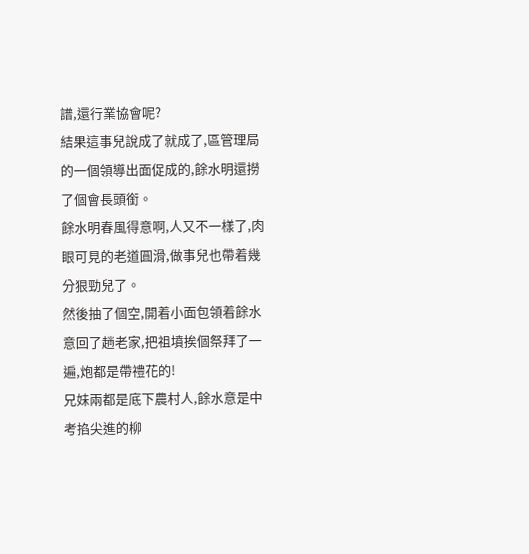譜,還行業協會呢?
結果這事兒說成了就成了,區管理局的一個領導出面促成的,餘水明還撈了個會長頭銜。
餘水明春風得意啊,人又不一樣了,肉眼可見的老道圓滑,做事兒也帶着幾分狠勁兒了。
然後抽了個空,開着小面包領着餘水意回了趟老家,把祖墳挨個祭拜了一遍,炮都是帶禮花的!
兄妹兩都是底下農村人,餘水意是中考掐尖進的柳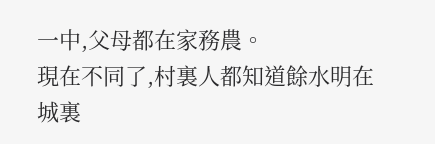一中,父母都在家務農。
現在不同了,村裏人都知道餘水明在城裏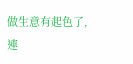做生意有起色了,連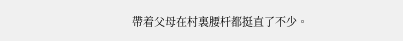帶着父母在村裏腰杆都挺直了不少。